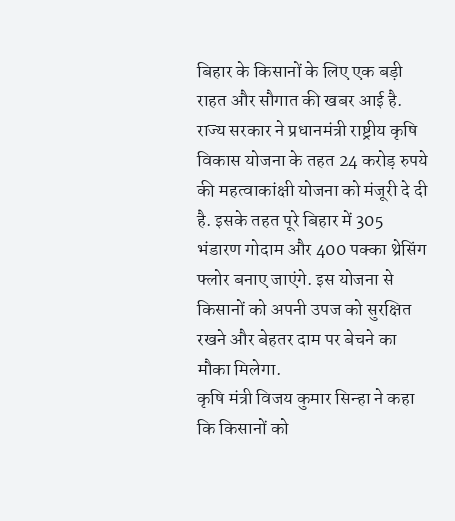बिहार के किसानों के लिए एक बड़ी राहत और सौगात की खबर आई है. राज्य सरकार ने प्रधानमंत्री राष्ट्रीय कृषि विकास योजना के तहत 24 करोड़ रुपये की महत्वाकांक्षी योजना को मंजूरी दे दी है. इसके तहत पूरे बिहार में 305 भंडारण गोदाम और 400 पक्का थ्रेसिंग फ्लोर बनाए जाएंगे. इस योजना से किसानों को अपनी उपज को सुरक्षित रखने और बेहतर दाम पर बेचने का मौका मिलेगा.
कृषि मंत्री विजय कुमार सिन्हा ने कहा कि किसानों को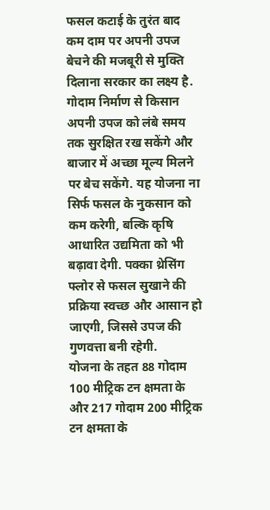फसल कटाई के तुरंत बाद कम दाम पर अपनी उपज बेचने की मजबूरी से मुक्ति दिलाना सरकार का लक्ष्य है. गोदाम निर्माण से किसान अपनी उपज को लंबे समय तक सुरक्षित रख सकेंगे और बाजार में अच्छा मूल्य मिलने पर बेच सकेंगे. यह योजना ना सिर्फ फसल के नुकसान को कम करेगी, बल्कि कृषि आधारित उद्यमिता को भी बढ़ावा देगी. पक्का थ्रेसिंग फ्लोर से फसल सुखाने की प्रक्रिया स्वच्छ और आसान हो जाएगी, जिससे उपज की गुणवत्ता बनी रहेगी.
योजना के तहत 88 गोदाम 100 मीट्रिक टन क्षमता के और 217 गोदाम 200 मीट्रिक टन क्षमता के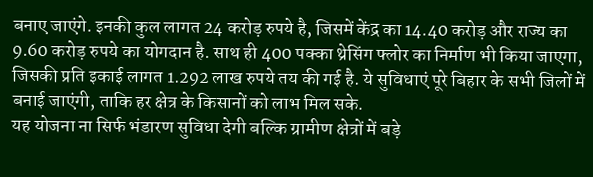बनाए जाएंगे. इनकी कुल लागत 24 करोड़ रुपये है, जिसमें केंद्र का 14.40 करोड़ और राज्य का 9.60 करोड़ रुपये का योगदान है. साथ ही 400 पक्का थ्रेसिंग फ्लोर का निर्माण भी किया जाएगा, जिसकी प्रति इकाई लागत 1.292 लाख रुपये तय की गई है. ये सुविधाएं पूरे बिहार के सभी जिलों में बनाई जाएंगी, ताकि हर क्षेत्र के किसानों को लाभ मिल सके.
यह योजना ना सिर्फ भंडारण सुविधा देगी बल्कि ग्रामीण क्षेत्रों में बड़े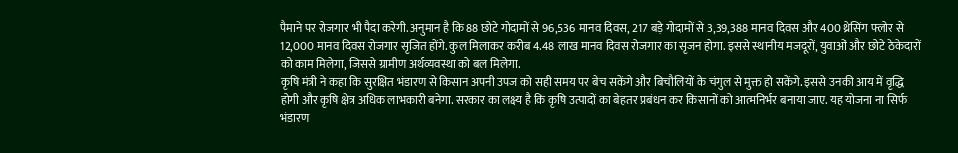पैमाने पर रोजगार भी पैदा करेगी. अनुमान है कि 88 छोटे गोदामों से 96,536 मानव दिवस, 217 बड़े गोदामों से 3,39,388 मानव दिवस और 400 थ्रेसिंग फ्लोर से 12,000 मानव दिवस रोजगार सृजित होंगे. कुल मिलाकर करीब 4.48 लाख मानव दिवस रोजगार का सृजन होगा. इससे स्थानीय मजदूरों, युवाओं और छोटे ठेकेदारों को काम मिलेगा, जिससे ग्रामीण अर्थव्यवस्था को बल मिलेगा.
कृषि मंत्री ने कहा कि सुरक्षित भंडारण से किसान अपनी उपज को सही समय पर बेच सकेंगे और बिचौलियों के चंगुल से मुक्त हो सकेंगे. इससे उनकी आय में वृद्धि होगी और कृषि क्षेत्र अधिक लाभकारी बनेगा. सरकार का लक्ष्य है कि कृषि उत्पादों का बेहतर प्रबंधन कर किसानों को आत्मनिर्भर बनाया जाए. यह योजना ना सिर्फ भंडारण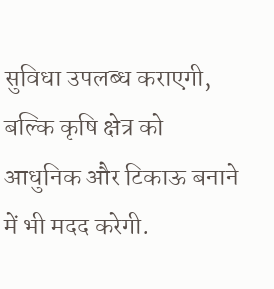सुविधा उपलब्ध कराएगी, बल्कि कृषि क्षेत्र को आधुनिक और टिकाऊ बनाने में भी मदद करेगी.